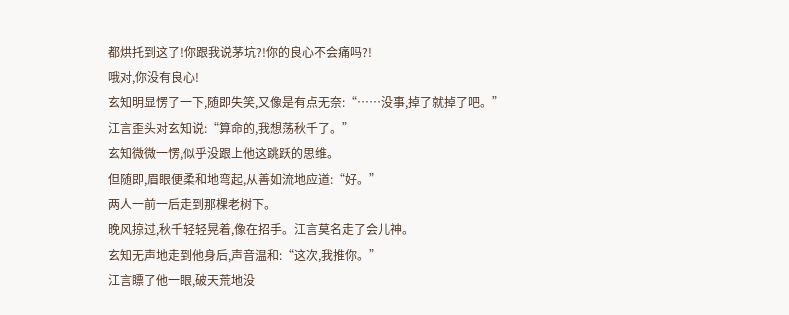都烘托到这了!你跟我说茅坑?!你的良心不会痛吗?!
哦对,你没有良心!
玄知明显愣了一下,随即失笑,又像是有点无奈:“……没事,掉了就掉了吧。”
江言歪头对玄知说:“算命的,我想荡秋千了。”
玄知微微一愣,似乎没跟上他这跳跃的思维。
但随即,眉眼便柔和地弯起,从善如流地应道:“好。”
两人一前一后走到那棵老树下。
晚风掠过,秋千轻轻晃着,像在招手。江言莫名走了会儿神。
玄知无声地走到他身后,声音温和:“这次,我推你。”
江言瞟了他一眼,破天荒地没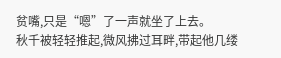贫嘴,只是“嗯”了一声就坐了上去。
秋千被轻轻推起,微风拂过耳畔,带起他几缕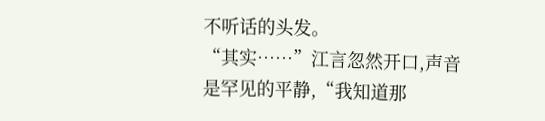不听话的头发。
“其实……”江言忽然开口,声音是罕见的平静,“我知道那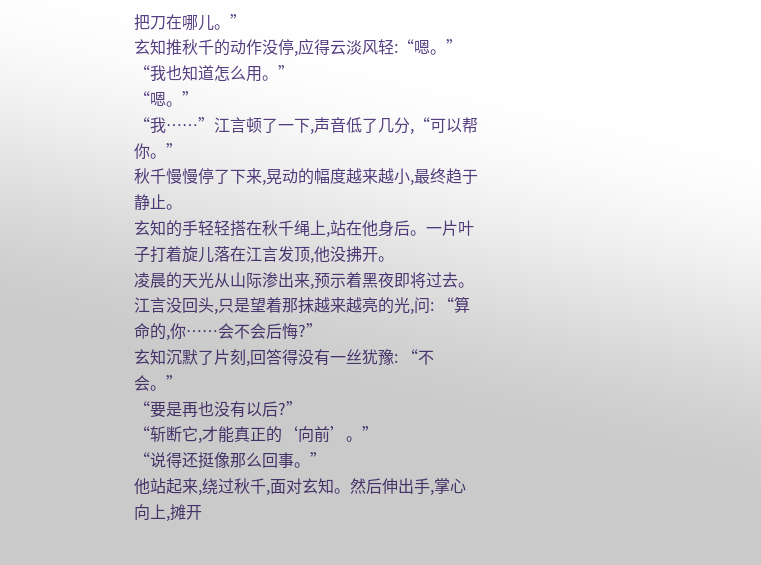把刀在哪儿。”
玄知推秋千的动作没停,应得云淡风轻:“嗯。”
“我也知道怎么用。”
“嗯。”
“我……”江言顿了一下,声音低了几分,“可以帮你。”
秋千慢慢停了下来,晃动的幅度越来越小,最终趋于静止。
玄知的手轻轻搭在秋千绳上,站在他身后。一片叶子打着旋儿落在江言发顶,他没拂开。
凌晨的天光从山际渗出来,预示着黑夜即将过去。
江言没回头,只是望着那抹越来越亮的光,问: “算命的,你……会不会后悔?”
玄知沉默了片刻,回答得没有一丝犹豫: “不会。”
“要是再也没有以后?”
“斩断它,才能真正的‘向前’。”
“说得还挺像那么回事。”
他站起来,绕过秋千,面对玄知。然后伸出手,掌心向上,摊开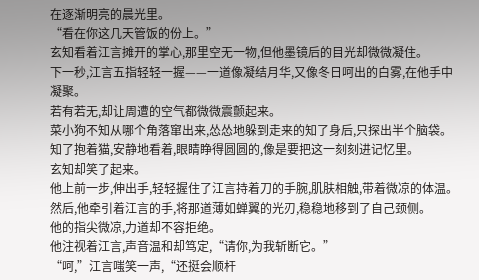在逐渐明亮的晨光里。
“看在你这几天管饭的份上。”
玄知看着江言摊开的掌心,那里空无一物,但他墨镜后的目光却微微凝住。
下一秒,江言五指轻轻一握——一道像凝结月华,又像冬日呵出的白雾,在他手中凝聚。
若有若无,却让周遭的空气都微微震颤起来。
菜小狗不知从哪个角落窜出来,怂怂地躲到走来的知了身后,只探出半个脑袋。
知了抱着猫,安静地看着,眼睛睁得圆圆的,像是要把这一刻刻进记忆里。
玄知却笑了起来。
他上前一步,伸出手,轻轻握住了江言持着刀的手腕,肌肤相触,带着微凉的体温。
然后,他牵引着江言的手,将那道薄如蝉翼的光刃,稳稳地移到了自己颈侧。
他的指尖微凉,力道却不容拒绝。
他注视着江言,声音温和却笃定,“请你,为我斩断它。”
“呵,”江言嗤笑一声,“还挺会顺杆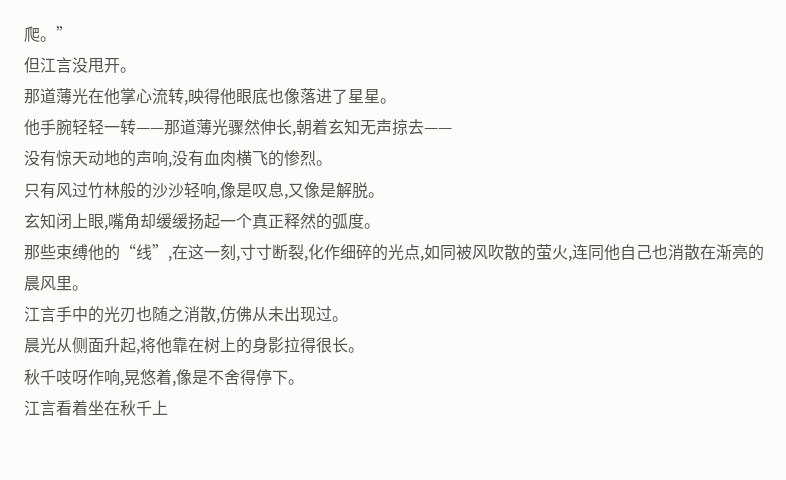爬。”
但江言没甩开。
那道薄光在他掌心流转,映得他眼底也像落进了星星。
他手腕轻轻一转——那道薄光骤然伸长,朝着玄知无声掠去——
没有惊天动地的声响,没有血肉横飞的惨烈。
只有风过竹林般的沙沙轻响,像是叹息,又像是解脱。
玄知闭上眼,嘴角却缓缓扬起一个真正释然的弧度。
那些束缚他的“线”,在这一刻,寸寸断裂,化作细碎的光点,如同被风吹散的萤火,连同他自己也消散在渐亮的晨风里。
江言手中的光刃也随之消散,仿佛从未出现过。
晨光从侧面升起,将他靠在树上的身影拉得很长。
秋千吱呀作响,晃悠着,像是不舍得停下。
江言看着坐在秋千上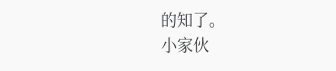的知了。
小家伙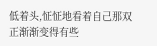低着头,怔怔地看着自己那双正渐渐变得有些